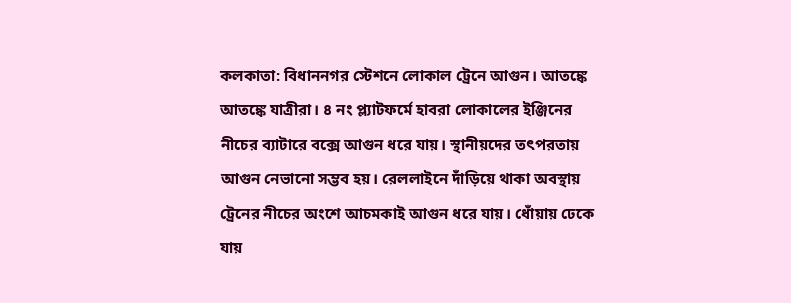কলকাতা: বিধাননগর স্টেশনে লোকাল ট্রেনে আগুন। আতঙ্কে আতঙ্কে যাত্রীরা। ৪ নং প্ল্যাটফর্মে হাবরা লোকালের ইঞ্জিনের নীচের ব্যাটারে বক্সে আগুন ধরে যায়। স্থানীয়দের তৎপরতায় আগুন নেভানো সম্ভব হয়। রেললাইনে দাঁড়িয়ে থাকা অবস্থায় ট্রেনের নীচের অংশে আচমকাই আগুন ধরে যায়। ধোঁয়ায় ঢেকে যায়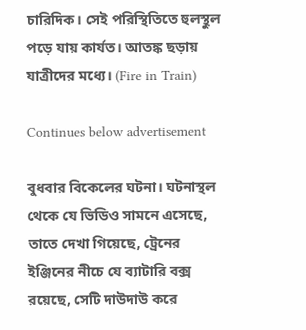চারিদিক। সেই পরিস্থিতিতে হুলস্থুল পড়ে যায় কার্যত। আতঙ্ক ছড়ায় যাত্রীদের মধ্যে। (Fire in Train)

Continues below advertisement

বুধবার বিকেলের ঘটনা। ঘটনাস্থল থেকে যে ভিডিও সামনে এসেছে, তাতে দেখা গিয়েছে, ট্রেনের ইঞ্জিনের নীচে যে ব্যাটারি বক্স রয়েছে, সেটি দাউদাউ করে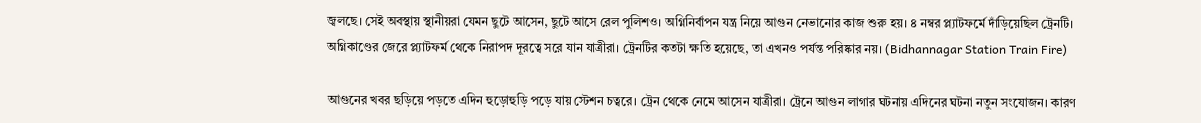জ্বলছে। সেই অবস্থায় স্থানীয়রা যেমন ছুটে আসেন, ছুটে আসে রেল পুলিশও। অগ্নিনির্বাপন যন্ত্র নিয়ে আগুন নেভানোর কাজ শুরু হয়। ৪ নম্বর প্ল্যাটফর্মে দাঁড়িয়েছিল ট্রেনটি। অগ্নিকাণ্ডের জেরে প্ল্যাটফর্ম থেকে নিরাপদ দূরত্বে সরে যান যাত্রীরা। ট্রেনটির কতটা ক্ষতি হয়েছে, তা এখনও পর্যন্ত পরিষ্কার নয়। (Bidhannagar Station Train Fire)

আগুনের খবর ছড়িয়ে পড়তে এদিন হুড়োহুড়ি পড়ে যায় স্টেশন চত্বরে। ট্রেন থেকে নেমে আসেন যাত্রীরা। ট্রেনে আগুন লাগার ঘটনায় এদিনের ঘটনা নতুন সংযোজন। কারণ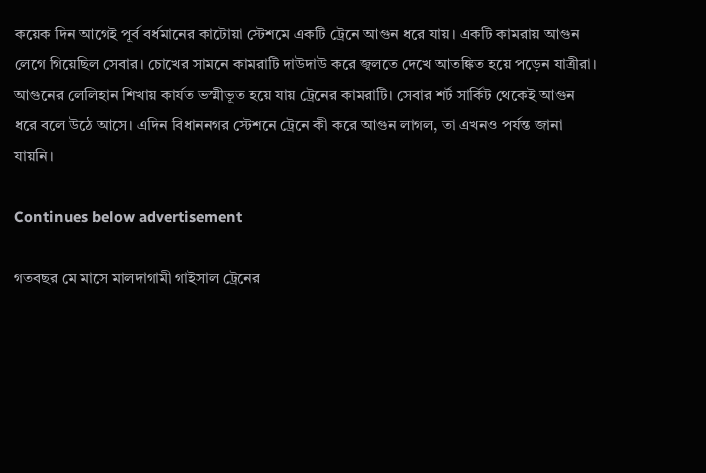কয়েক দিন আগেই পূর্ব বর্ধমানের কাটোয়া স্টেশমে একটি ট্রেনে আগুন ধরে যায়। একটি কামরায় আগুন লেগে গিয়েছিল সেবার। চোখের সামনে কামরাটি দাউদাউ করে জ্বলতে দেখে আতঙ্কিত হয়ে পড়েন যাত্রীরা। আগুনের লেলিহান শিখায় কার্যত ভস্মীভূত হয়ে যায় ট্রেনের কামরাটি। সেবার শর্ট সার্কিট থেকেই আগুন ধরে বলে উঠে আসে। এদিন বিধাননগর স্টেশনে ট্রেনে কী করে আগুন লাগল, তা এখনও পর্যন্ত জানা যায়নি।

Continues below advertisement

গতবছর মে মাসে মালদাগামী গাইসাল ট্রেনের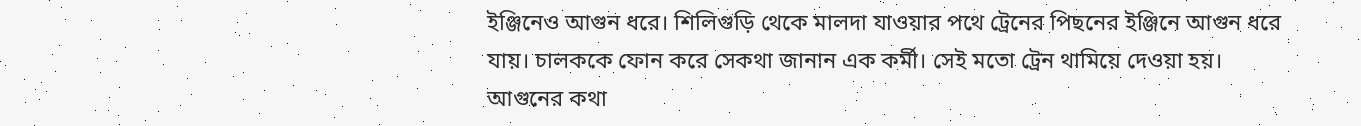ইঞ্জিনেও আগুন ধরে। শিলিগুড়ি থেকে মালদা যাওয়ার পথে ট্রেনের পিছনের ইঞ্জিনে আগুন ধরে যায়। চালককে ফোন করে সেকথা জানান এক কর্মী। সেই মতো ট্রেন থামিয়ে দেওয়া হয়। আগুনের কথা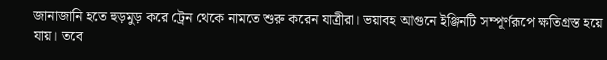জানাজানি হতে হুড়মুড় করে ট্রেন থেকে নামতে শুরু করেন যাত্রীরা। ভয়াবহ আগুনে ইঞ্জিনটি সম্পূর্ণরূপে ক্ষতিগ্রস্ত হয়ে যায়। তবে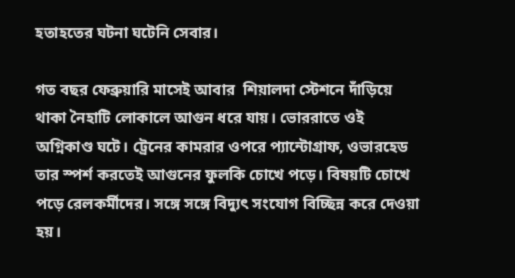হতাহতের ঘটনা ঘটেনি সেবার।

গত বছর ফেব্রুয়ারি মাসেই আবার  শিয়ালদা স্টেশনে দাঁড়িয়ে থাকা নৈহাটি লোকালে আগুন ধরে যায়। ভোররাতে ওই অগ্নিকাণ্ড ঘটে। ট্রেনের কামরার ওপরে প্যান্টোগ্রাফ, ওভারহেড তার স্পর্শ করতেই আগুনের ফুলকি চোখে পড়ে। বিষয়টি চোখে পড়ে রেলকর্মীদের। সঙ্গে সঙ্গে বিদ্যুৎ সংযোগ বিচ্ছিন্ন করে দেওয়া হয়।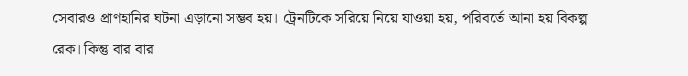সেবারও প্রাণহানির ঘটনা এড়ানো সম্ভব হয়। ট্রেনটিকে সরিয়ে নিয়ে যাওয়া হয়, পরিবর্তে আনা হয় বিকল্প রেক। কিন্তু বার বার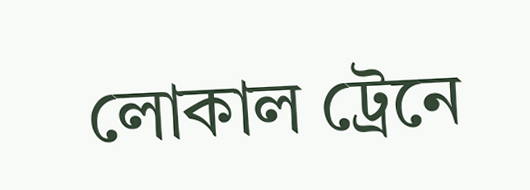লোকাল ট্রেনে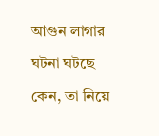আগুন লাগার ঘটনা ঘটছে কেন, তা নিয়ে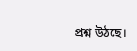প্রশ্ন উঠছে।